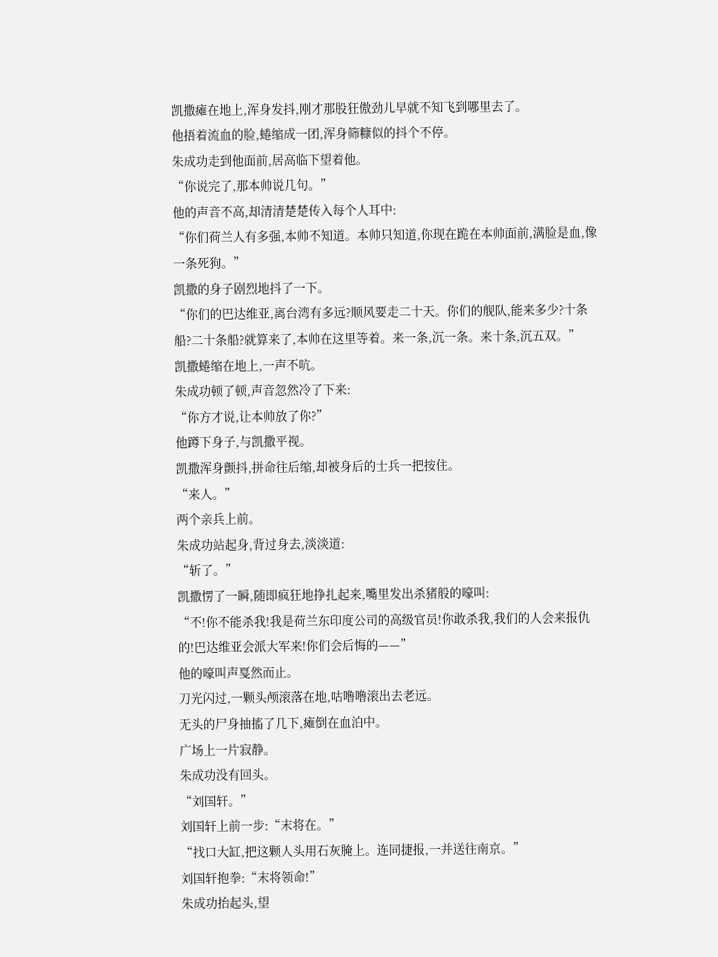凯撒瘫在地上,浑身发抖,刚才那股狂傲劲儿早就不知飞到哪里去了。
他捂着流血的脸,蜷缩成一团,浑身筛糠似的抖个不停。
朱成功走到他面前,居高临下望着他。
“你说完了,那本帅说几句。”
他的声音不高,却清清楚楚传入每个人耳中:
“你们荷兰人有多强,本帅不知道。本帅只知道,你现在跪在本帅面前,满脸是血,像一条死狗。”
凯撒的身子剧烈地抖了一下。
“你们的巴达维亚,离台湾有多远?顺风要走二十天。你们的舰队,能来多少?十条船?二十条船?就算来了,本帅在这里等着。来一条,沉一条。来十条,沉五双。”
凯撒蜷缩在地上,一声不吭。
朱成功顿了顿,声音忽然冷了下来:
“你方才说,让本帅放了你?”
他蹲下身子,与凯撒平视。
凯撒浑身颤抖,拼命往后缩,却被身后的士兵一把按住。
“来人。”
两个亲兵上前。
朱成功站起身,背过身去,淡淡道:
“斩了。”
凯撒愣了一瞬,随即疯狂地挣扎起来,嘴里发出杀猪般的嚎叫:
“不!你不能杀我!我是荷兰东印度公司的高级官员!你敢杀我,我们的人会来报仇的!巴达维亚会派大军来!你们会后悔的——”
他的嚎叫声戛然而止。
刀光闪过,一颗头颅滚落在地,咕噜噜滚出去老远。
无头的尸身抽搐了几下,瘫倒在血泊中。
广场上一片寂静。
朱成功没有回头。
“刘国轩。”
刘国轩上前一步:“末将在。”
“找口大缸,把这颗人头用石灰腌上。连同捷报,一并送往南京。”
刘国轩抱拳:“末将领命!”
朱成功抬起头,望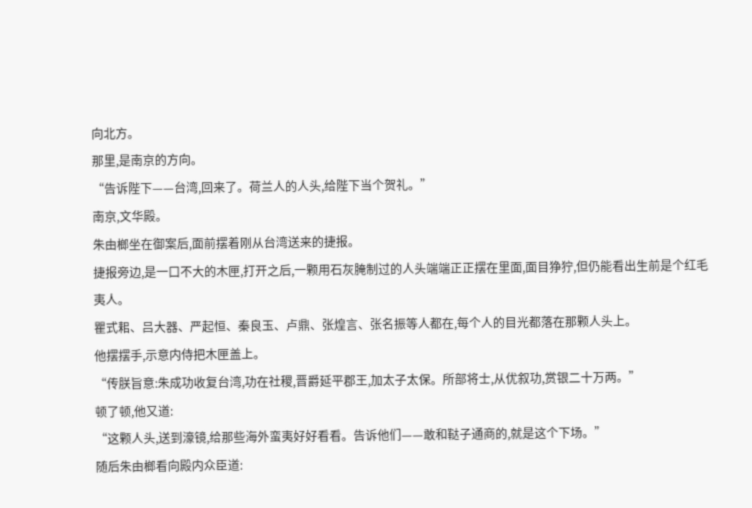向北方。
那里,是南京的方向。
“告诉陛下——台湾,回来了。荷兰人的人头,给陛下当个贺礼。”
南京,文华殿。
朱由榔坐在御案后,面前摆着刚从台湾送来的捷报。
捷报旁边,是一口不大的木匣,打开之后,一颗用石灰腌制过的人头端端正正摆在里面,面目狰狞,但仍能看出生前是个红毛夷人。
瞿式耜、吕大器、严起恒、秦良玉、卢鼎、张煌言、张名振等人都在,每个人的目光都落在那颗人头上。
他摆摆手,示意内侍把木匣盖上。
“传朕旨意:朱成功收复台湾,功在社稷,晋爵延平郡王,加太子太保。所部将士,从优叙功,赏银二十万两。”
顿了顿,他又道:
“这颗人头,送到濠镜,给那些海外蛮夷好好看看。告诉他们——敢和鞑子通商的,就是这个下场。”
随后朱由榔看向殿内众臣道: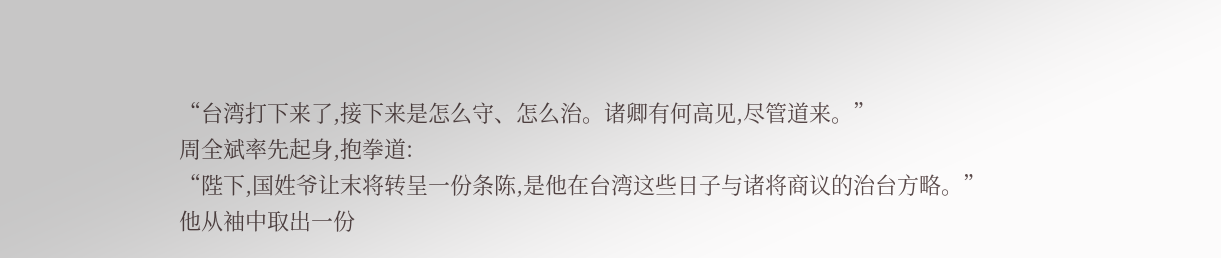“台湾打下来了,接下来是怎么守、怎么治。诸卿有何高见,尽管道来。”
周全斌率先起身,抱拳道:
“陛下,国姓爷让末将转呈一份条陈,是他在台湾这些日子与诸将商议的治台方略。”
他从袖中取出一份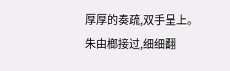厚厚的奏疏,双手呈上。
朱由榔接过,细细翻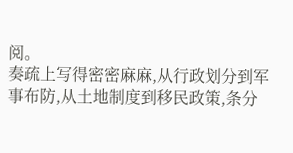阅。
奏疏上写得密密麻麻,从行政划分到军事布防,从土地制度到移民政策,条分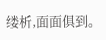缕析,面面俱到。